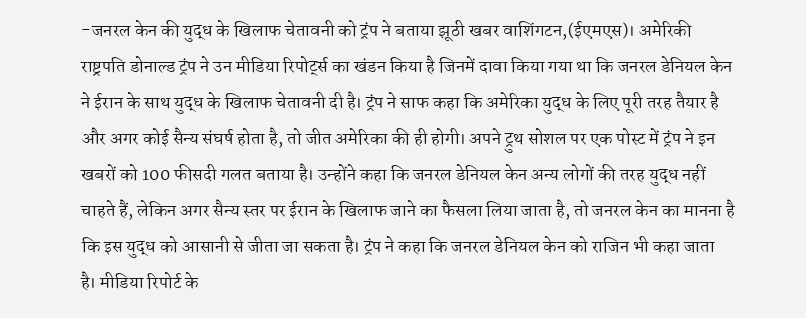-जनरल केन की युद्ध के खिलाफ चेतावनी को ट्रंप ने बताया झूठी खबर वाशिंगटन,(ईएमएस)। अमेरिकी राष्ट्रपति डोनाल्ड ट्रंप ने उन मीडिया रिपोर्ट्स का खंडन किया है जिनमें दावा किया गया था कि जनरल डेनियल केन ने ईरान के साथ युद्ध के खिलाफ चेतावनी दी है। ट्रंप ने साफ कहा कि अमेरिका युद्ध के लिए पूरी तरह तैयार है और अगर कोई सैन्य संघर्ष होता है, तो जीत अमेरिका की ही होगी। अपने ट्रुथ सोशल पर एक पोस्ट में ट्रंप ने इन खबरों को 100 फीसदी गलत बताया है। उन्होंने कहा कि जनरल डेनियल केन अन्य लोगों की तरह युद्ध नहीं चाहते हैं, लेकिन अगर सैन्य स्तर पर ईरान के खिलाफ जाने का फैसला लिया जाता है, तो जनरल केन का मानना है कि इस युद्ध को आसानी से जीता जा सकता है। ट्रंप ने कहा कि जनरल डेनियल केन को राजिन भी कहा जाता है। मीडिया रिपोर्ट के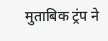मुताबिक ट्रंप ने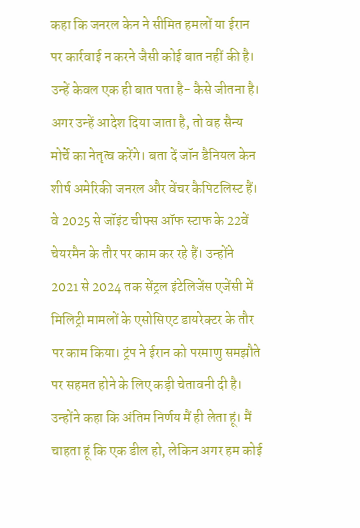कहा कि जनरल केन ने सीमित हमलों या ईरान पर कार्रवाई न करने जैसी कोई बात नहीं की है। उन्हें केवल एक ही बात पता है- कैसे जीतना है। अगर उन्हें आदेश दिया जाता है, तो वह सैन्य मोर्चे का नेतृत्व करेंगे। बता दें जॉन डैनियल केन शीर्ष अमेरिकी जनरल और वेंचर कैपिटलिस्ट हैं। वे 2025 से जॉइंट चीफ्स ऑफ स्टाफ के 22वें चेयरमैन के तौर पर काम कर रहे हैं। उन्होंने 2021 से 2024 तक सेंट्रल इंटेलिजेंस एजेंसी में मिलिट्री मामलों के एसोसिएट डायरेक्टर के तौर पर काम किया। ट्रंप ने ईरान को परमाणु समझौते पर सहमत होने के लिए कड़ी चेतावनी दी है। उन्होंने कहा कि अंतिम निर्णय मैं ही लेता हूं। मैं चाहता हूं कि एक डील हो, लेकिन अगर हम कोई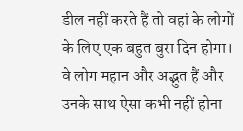डील नहीं करते हैं तो वहां के लोगों के लिए एक बहुत बुरा दिन होगा। वे लोग महान और अद्भुत हैं और उनके साथ ऐसा कभी नहीं होना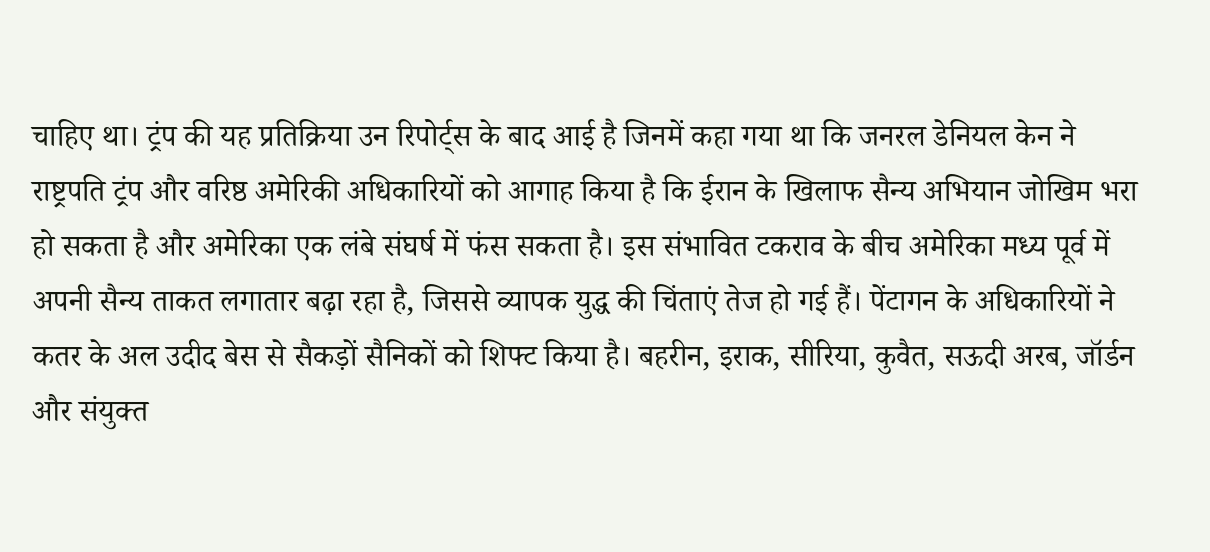चाहिए था। ट्रंप की यह प्रतिक्रिया उन रिपोर्ट्स के बाद आई है जिनमें कहा गया था कि जनरल डेनियल केन ने राष्ट्रपति ट्रंप और वरिष्ठ अमेरिकी अधिकारियों को आगाह किया है कि ईरान के खिलाफ सैन्य अभियान जोखिम भरा हो सकता है और अमेरिका एक लंबे संघर्ष में फंस सकता है। इस संभावित टकराव के बीच अमेरिका मध्य पूर्व में अपनी सैन्य ताकत लगातार बढ़ा रहा है, जिससे व्यापक युद्ध की चिंताएं तेज हो गई हैं। पेंटागन के अधिकारियों ने कतर के अल उदीद बेस से सैकड़ों सैनिकों को शिफ्ट किया है। बहरीन, इराक, सीरिया, कुवैत, सऊदी अरब, जॉर्डन और संयुक्त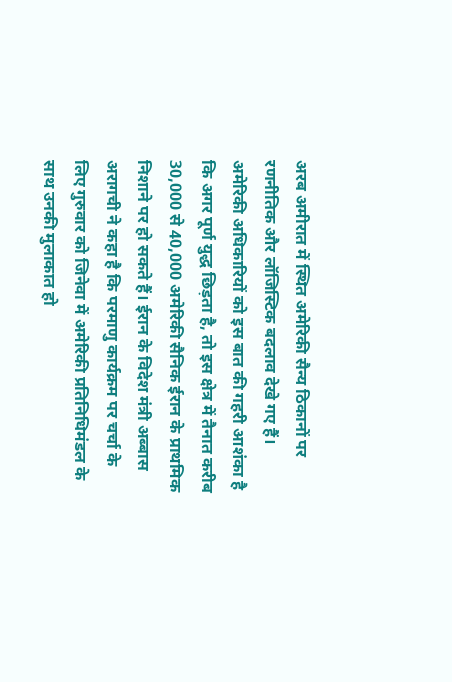अरब अमीरात में स्थित अमेरिकी सैन्य ठिकानों पर रणनीतिक और लॉजिस्टिक बदलाव देखे गए हैं। अमेरिकी अधिकारियों को इस बात की गहरी आशंका है कि अगर पूर्ण युद्ध छिड़ता है, तो इस क्षेत्र में तैनात करीब 30,000 से 40,000 अमेरिकी सैनिक ईरान के प्राथमिक निशाने पर हो सकते हैं। ईरान के विदेश मंत्री अब्बास अरागची ने कहा है कि परमाणु कार्यक्रम पर चर्चा के लिए गुरुवार को जिनेवा में अमेरिकी प्रतिनिधिमंडल के साथ उनकी मुलाकात हो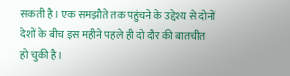सकती है। एक समझौते तक पहुंचने के उद्देश्य से दोनों देशों के बीच इस महीने पहले ही दो दौर की बातचीत हो चुकी है।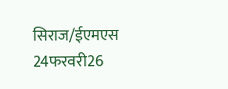सिराज/ईएमएस 24फरवरी26